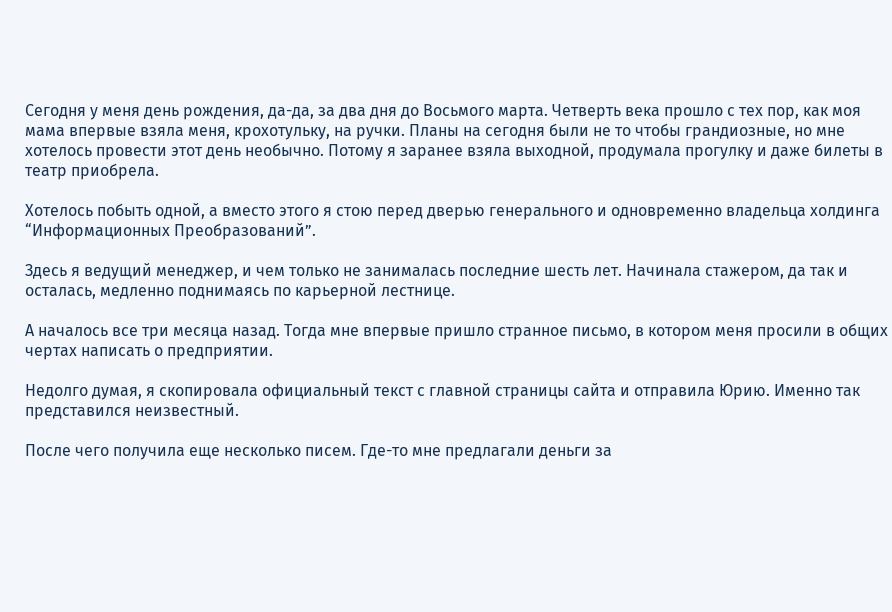Сегодня у меня день рождения, да-да, за два дня до Восьмого марта. Четверть века прошло с тех пор, как моя мама впервые взяла меня, крохотульку, на ручки. Планы на сегодня были не то чтобы грандиозные, но мне хотелось провести этот день необычно. Потому я заранее взяла выходной, продумала прогулку и даже билеты в театр приобрела.

Хотелось побыть одной, а вместо этого я стою перед дверью генерального и одновременно владельца холдинга “Информационных Преобразований”.

Здесь я ведущий менеджер, и чем только не занималась последние шесть лет. Начинала стажером, да так и осталась, медленно поднимаясь по карьерной лестнице.

А началось все три месяца назад. Тогда мне впервые пришло странное письмо, в котором меня просили в общих чертах написать о предприятии.

Недолго думая, я скопировала официальный текст с главной страницы сайта и отправила Юрию. Именно так представился неизвестный.

После чего получила еще несколько писем. Где-то мне предлагали деньги за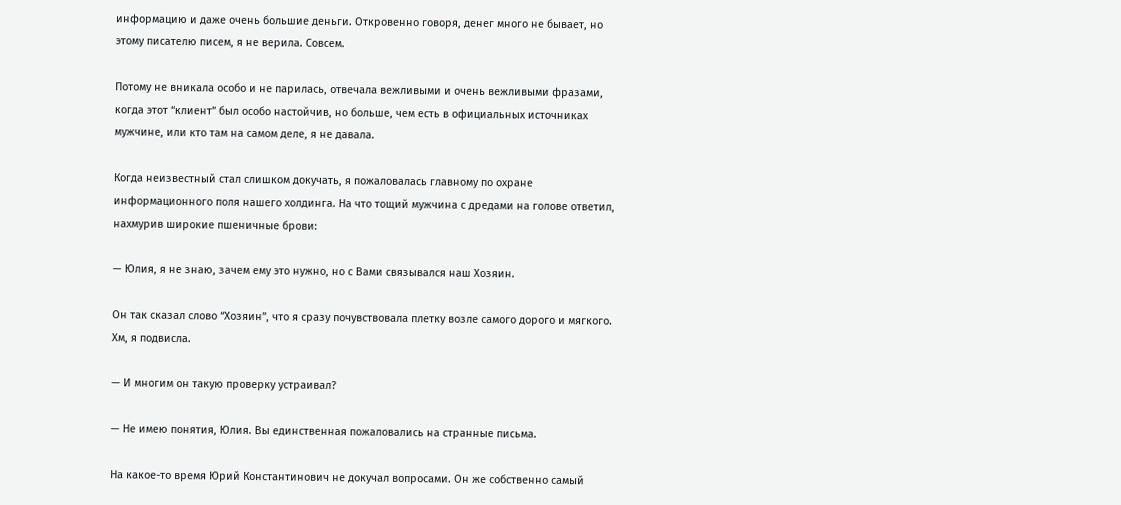информацию и даже очень большие деньги. Откровенно говоря, денег много не бывает, но этому писателю писем, я не верила. Совсем.

Потому не вникала особо и не парилась, отвечала вежливыми и очень вежливыми фразами, когда этот “клиент” был особо настойчив, но больше, чем есть в официальных источниках мужчине, или кто там на самом деле, я не давала.

Когда неизвестный стал слишком докучать, я пожаловалась главному по охране информационного поля нашего холдинга. На что тощий мужчина с дредами на голове ответил, нахмурив широкие пшеничные брови:

— Юлия, я не знаю, зачем ему это нужно, но с Вами связывался наш Хозяин.

Он так сказал слово “Хозяин”, что я сразу почувствовала плетку возле самого дорого и мягкого. Хм, я подвисла.

— И многим он такую проверку устраивал?

— Не имею понятия, Юлия. Вы единственная пожаловались на странные письма.

На какое-то время Юрий Константинович не докучал вопросами. Он же собственно самый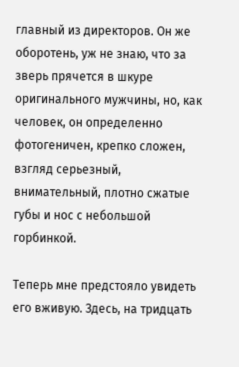главный из директоров. Он же оборотень, уж не знаю, что за зверь прячется в шкуре оригинального мужчины, но, как человек, он определенно фотогеничен, крепко сложен, взгляд серьезный, внимательный, плотно сжатые губы и нос с небольшой горбинкой.

Теперь мне предстояло увидеть его вживую. Здесь, на тридцать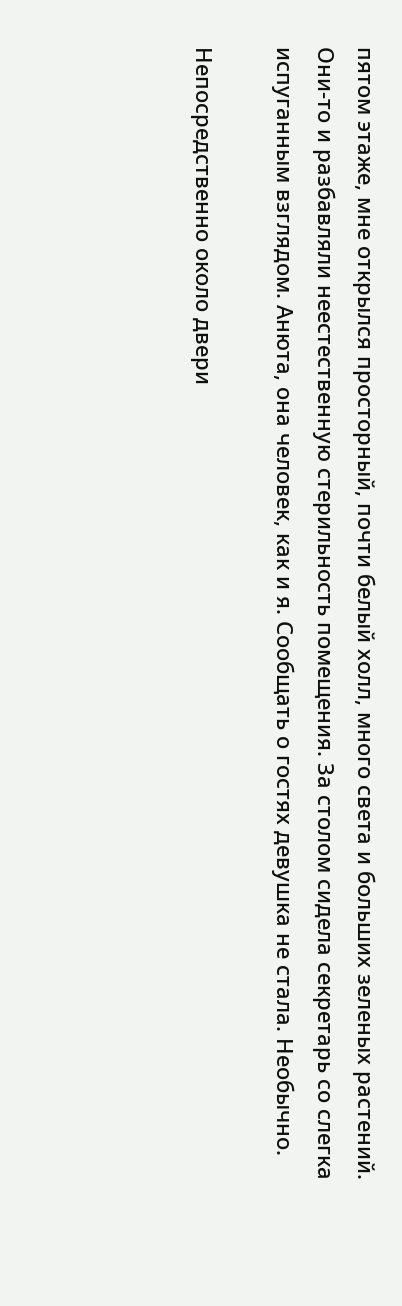пятом этаже, мне открылся просторный, почти белый холл, много света и больших зеленых растений. Они-то и разбавляли неестественную стерильность помещения. За столом сидела секретарь со слегка испуганным взглядом. Анюта, она человек, как и я. Сообщать о гостях девушка не стала. Необычно.

Непосредственно около двери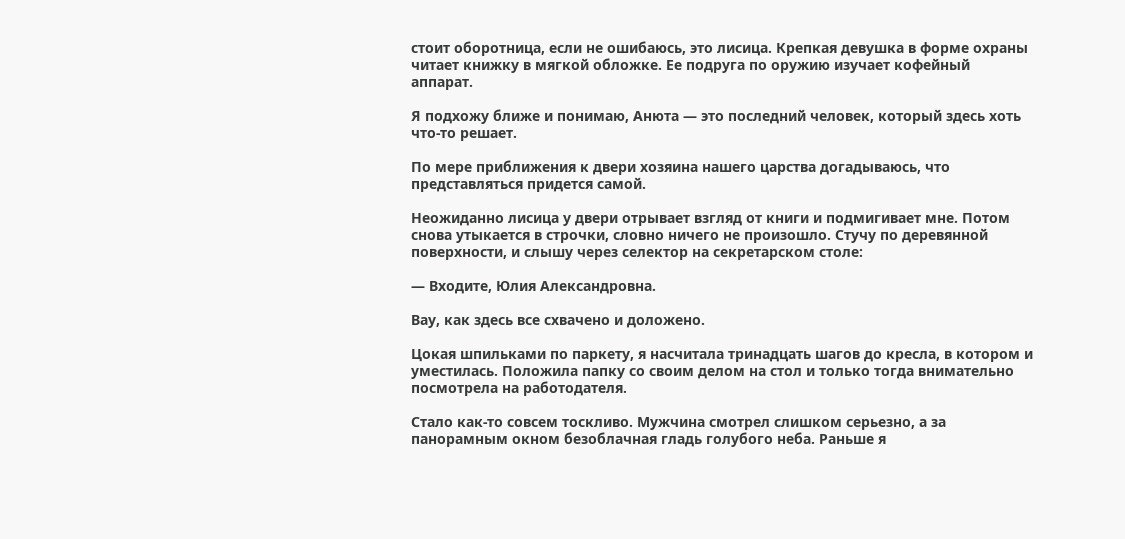стоит оборотница, если не ошибаюсь, это лисица. Крепкая девушка в форме охраны читает книжку в мягкой обложке. Ее подруга по оружию изучает кофейный аппарат.

Я подхожу ближе и понимаю, Анюта — это последний человек, который здесь хоть что-то решает.

По мере приближения к двери хозяина нашего царства догадываюсь, что представляться придется самой.

Неожиданно лисица у двери отрывает взгляд от книги и подмигивает мне. Потом снова утыкается в строчки, словно ничего не произошло. Стучу по деревянной поверхности, и слышу через селектор на секретарском столе:

— Входите, Юлия Александровна.

Вау, как здесь все схвачено и доложено.

Цокая шпильками по паркету, я насчитала тринадцать шагов до кресла, в котором и уместилась. Положила папку со своим делом на стол и только тогда внимательно посмотрела на работодателя.

Стало как-то совсем тоскливо. Мужчина смотрел слишком серьезно, а за панорамным окном безоблачная гладь голубого неба. Раньше я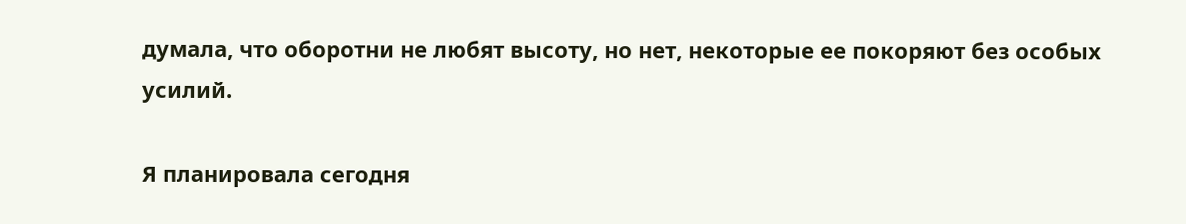думала, что оборотни не любят высоту, но нет, некоторые ее покоряют без особых усилий.

Я планировала сегодня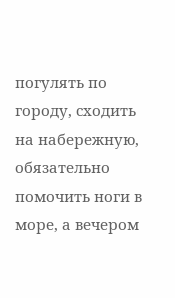погулять по городу, сходить на набережную, обязательно помочить ноги в море, а вечером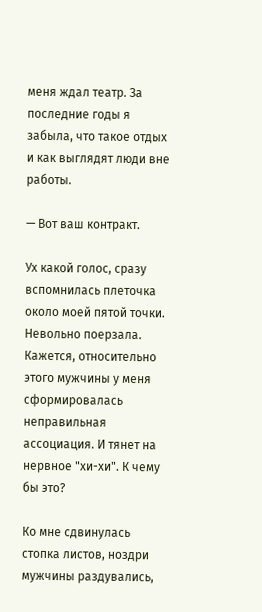меня ждал театр. За последние годы я забыла, что такое отдых и как выглядят люди вне работы.

— Вот ваш контракт.

Ух какой голос, сразу вспомнилась плеточка около моей пятой точки. Невольно поерзала. Кажется, относительно этого мужчины у меня сформировалась неправильная ассоциация. И тянет на нервное "хи-хи". К чему бы это?

Ко мне сдвинулась стопка листов, ноздри мужчины раздувались,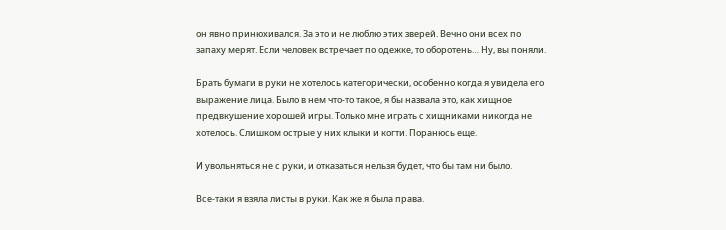он явно принюхивался. За это и не люблю этих зверей. Вечно они всех по запаху мерят. Если человек встречает по одежке, то оборотень… Ну, вы поняли.

Брать бумаги в руки не хотелось категорически, особенно когда я увидела его выражение лица. Было в нем что-то такое, я бы назвала это, как хищное предвкушение хорошей игры. Только мне играть с хищниками никогда не хотелось. Слишком острые у них клыки и когти. Поранюсь еще.

И увольняться не с руки, и отказаться нельзя будет, что бы там ни было.

Все-таки я взяла листы в руки. Как же я была права.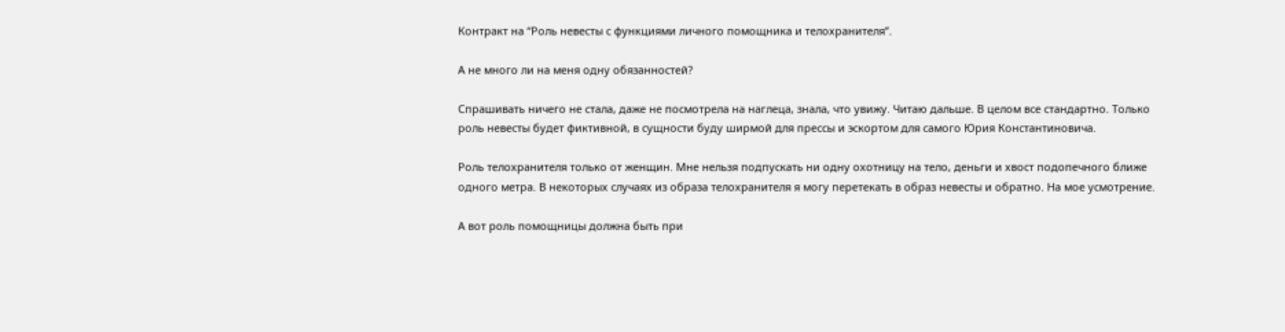Контракт на “Роль невесты с функциями личного помощника и телохранителя”.

А не много ли на меня одну обязанностей?

Спрашивать ничего не стала, даже не посмотрела на наглеца, знала, что увижу. Читаю дальше. В целом все стандартно. Только роль невесты будет фиктивной, в сущности буду ширмой для прессы и эскортом для самого Юрия Константиновича.

Роль телохранителя только от женщин. Мне нельзя подпускать ни одну охотницу на тело, деньги и хвост подопечного ближе одного метра. В некоторых случаях из образа телохранителя я могу перетекать в образ невесты и обратно. На мое усмотрение.

А вот роль помощницы должна быть при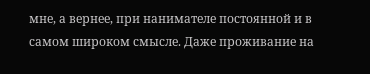мне, а вернее, при нанимателе постоянной и в самом широком смысле. Даже проживание на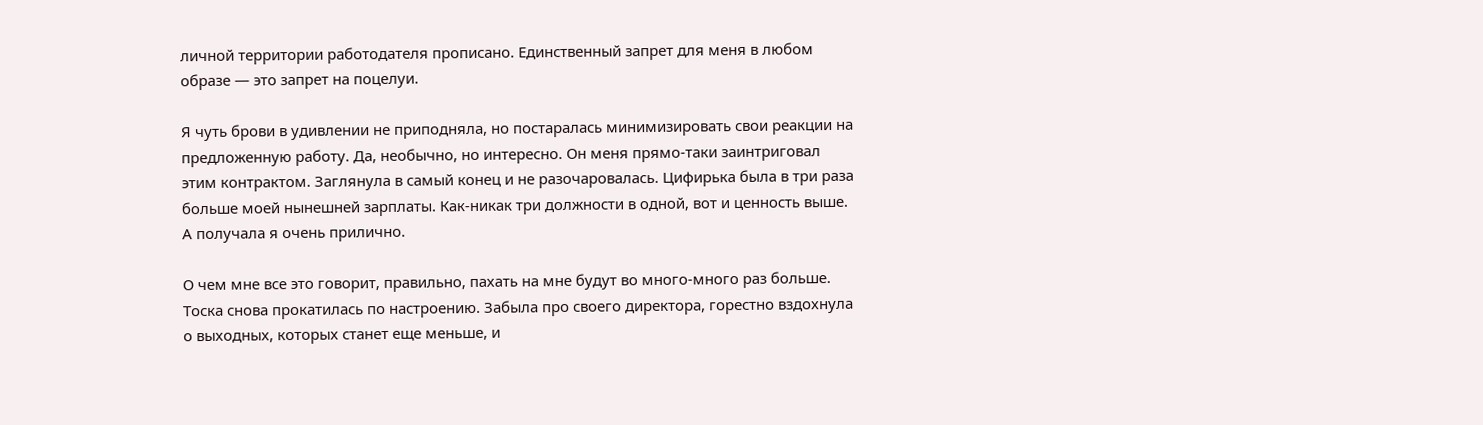личной территории работодателя прописано. Единственный запрет для меня в любом образе — это запрет на поцелуи.

Я чуть брови в удивлении не приподняла, но постаралась минимизировать свои реакции на предложенную работу. Да, необычно, но интересно. Он меня прямо-таки заинтриговал этим контрактом. Заглянула в самый конец и не разочаровалась. Цифирька была в три раза больше моей нынешней зарплаты. Как-никак три должности в одной, вот и ценность выше. А получала я очень прилично.

О чем мне все это говорит, правильно, пахать на мне будут во много-много раз больше. Тоска снова прокатилась по настроению. Забыла про своего директора, горестно вздохнула о выходных, которых станет еще меньше, и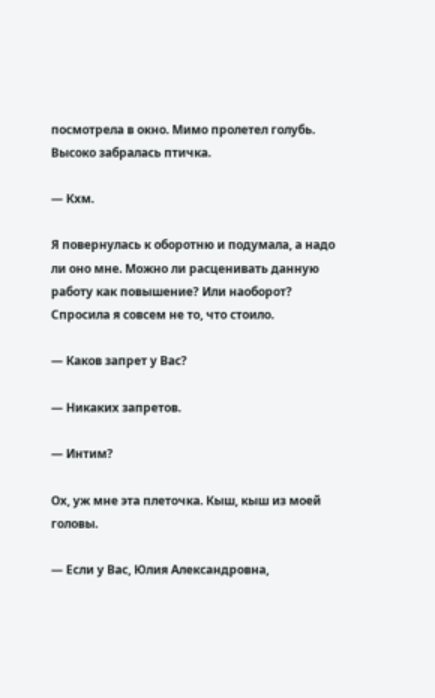посмотрела в окно. Мимо пролетел голубь. Высоко забралась птичка.

— Кхм.

Я повернулась к оборотню и подумала, а надо ли оно мне. Можно ли расценивать данную работу как повышение? Или наоборот? Спросила я совсем не то, что стоило.

— Каков запрет у Вас?

— Никаких запретов.

— Интим?

Ох, уж мне эта плеточка. Кыш, кыш из моей головы.

— Если у Вас, Юлия Александровна,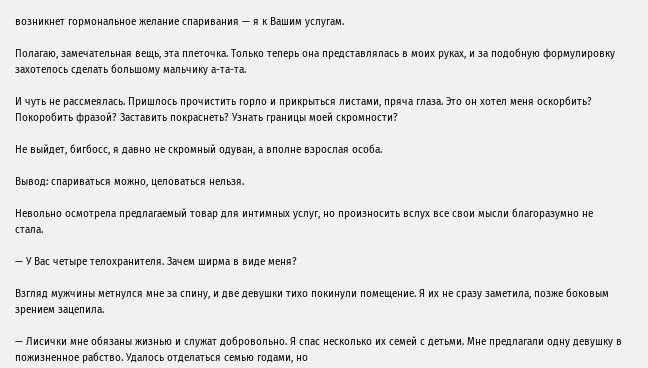возникнет гормональное желание спаривания — я к Вашим услугам.

Полагаю, замечательная вещь, эта плеточка. Только теперь она представлялась в моих руках, и за подобную формулировку захотелось сделать большому мальчику а-та-та.

И чуть не рассмеялась. Пришлось прочистить горло и прикрыться листами, пряча глаза. Это он хотел меня оскорбить? Покоробить фразой? Заставить покраснеть? Узнать границы моей скромности?

Не выйдет, бигбосс, я давно не скромный одуван, а вполне взрослая особа.

Вывод: спариваться можно, целоваться нельзя.

Невольно осмотрела предлагаемый товар для интимных услуг, но произносить вслух все свои мысли благоразумно не стала.

— У Вас четыре телохранителя. Зачем ширма в виде меня?

Взгляд мужчины метнулся мне за спину, и две девушки тихо покинули помещение. Я их не сразу заметила, позже боковым зрением зацепила.

— Лисички мне обязаны жизнью и служат добровольно. Я спас несколько их семей с детьми. Мне предлагали одну девушку в пожизненное рабство. Удалось отделаться семью годами, но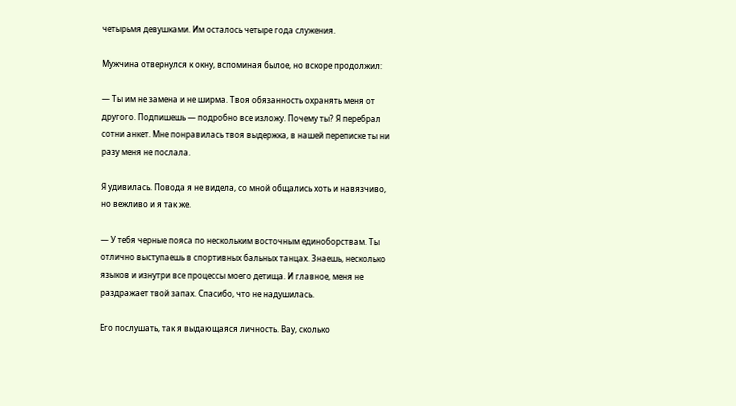четырьмя девушками. Им осталось четыре года служения.

Мужчина отвернулся к окну, вспоминая былое, но вскоре продолжил:

— Ты им не замена и не ширма. Твоя обязанность охранять меня от другого. Подпишешь — подробно все изложу. Почему ты? Я перебрал сотни анкет. Мне понравилась твоя выдержка, в нашей переписке ты ни разу меня не послала.

Я удивилась. Повода я не видела, со мной общались хоть и навязчиво, но вежливо и я так же.

— У тебя черные пояса по нескольким восточным единоборствам. Ты отлично выступаешь в спортивных бальных танцах. Знаешь, несколько языков и изнутри все процессы моего детища. И главное, меня не раздражает твой запах. Спасибо, что не надушилась.

Его послушать, так я выдающаяся личность. Вау, сколько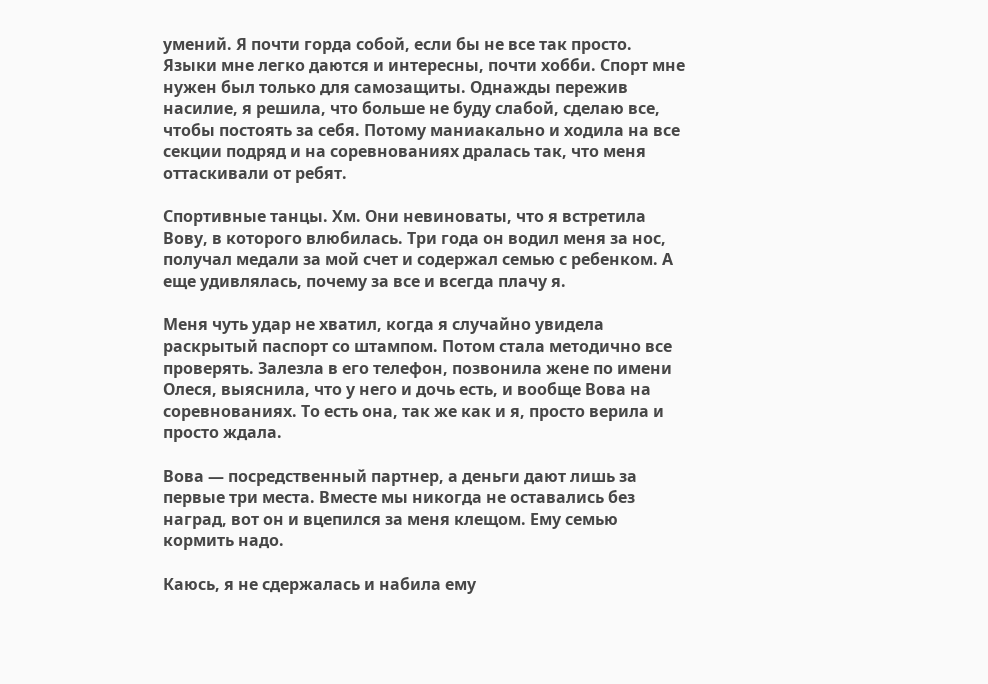умений. Я почти горда собой, если бы не все так просто. Языки мне легко даются и интересны, почти хобби. Спорт мне нужен был только для самозащиты. Однажды пережив насилие, я решила, что больше не буду слабой, сделаю все, чтобы постоять за себя. Потому маниакально и ходила на все секции подряд и на соревнованиях дралась так, что меня оттаскивали от ребят.

Спортивные танцы. Хм. Они невиноваты, что я встретила Вову, в которого влюбилась. Три года он водил меня за нос, получал медали за мой счет и содержал семью с ребенком. А еще удивлялась, почему за все и всегда плачу я.

Меня чуть удар не хватил, когда я случайно увидела раскрытый паспорт со штампом. Потом стала методично все проверять. Залезла в его телефон, позвонила жене по имени Олеся, выяснила, что у него и дочь есть, и вообще Вова на соревнованиях. То есть она, так же как и я, просто верила и просто ждала.

Вова — посредственный партнер, а деньги дают лишь за первые три места. Вместе мы никогда не оставались без наград, вот он и вцепился за меня клещом. Ему семью кормить надо.

Каюсь, я не сдержалась и набила ему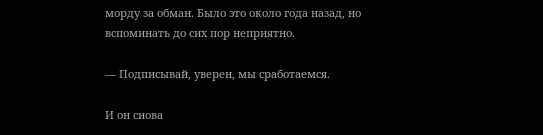морду за обман. Было это около года назад, но вспоминать до сих пор неприятно.

— Подписывай, уверен, мы сработаемся.

И он снова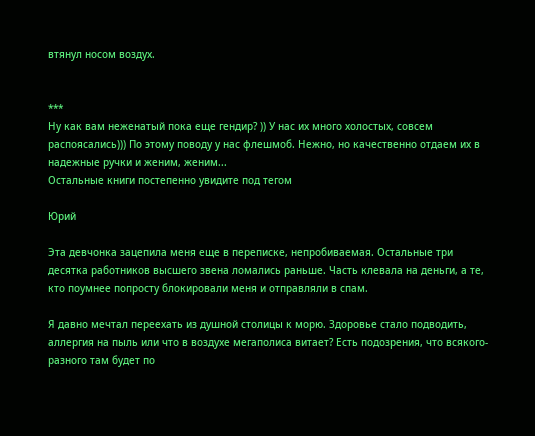втянул носом воздух.


***
Ну как вам неженатый пока еще гендир? )) У нас их много холостых, совсем распоясались))) По этому поводу у нас флешмоб. Нежно, но качественно отдаем их в надежные ручки и женим, женим...
Остальные книги постепенно увидите под тегом

Юрий

Эта девчонка зацепила меня еще в переписке, непробиваемая. Остальные три десятка работников высшего звена ломались раньше. Часть клевала на деньги, а те, кто поумнее попросту блокировали меня и отправляли в спам.

Я давно мечтал переехать из душной столицы к морю. Здоровье стало подводить, аллергия на пыль или что в воздухе мегаполиса витает? Есть подозрения, что всякого-разного там будет по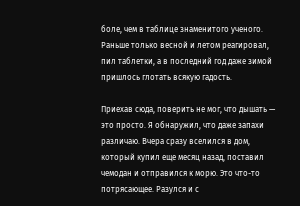боле, чем в таблице знаменитого ученого. Раньше только весной и летом реагировал, пил таблетки, а в последний год даже зимой пришлось глотать всякую гадость.

Приехав сюда, поверить не мог, что дышать — это просто. Я обнаружил, что даже запахи различаю. Вчера сразу вселился в дом, который купил еще месяц назад, поставил чемодан и отправился к морю. Это что-то потрясающее. Разулся и с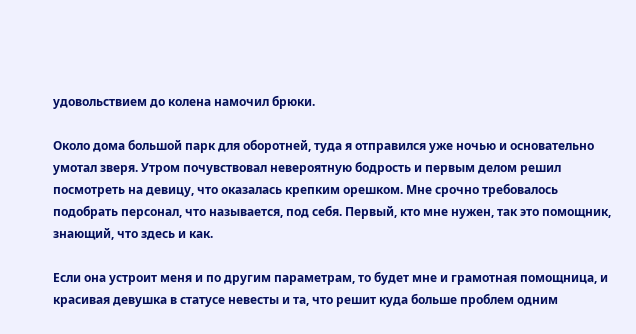удовольствием до колена намочил брюки.

Около дома большой парк для оборотней, туда я отправился уже ночью и основательно умотал зверя. Утром почувствовал невероятную бодрость и первым делом решил посмотреть на девицу, что оказалась крепким орешком. Мне срочно требовалось подобрать персонал, что называется, под себя. Первый, кто мне нужен, так это помощник, знающий, что здесь и как.

Если она устроит меня и по другим параметрам, то будет мне и грамотная помощница, и красивая девушка в статусе невесты и та, что решит куда больше проблем одним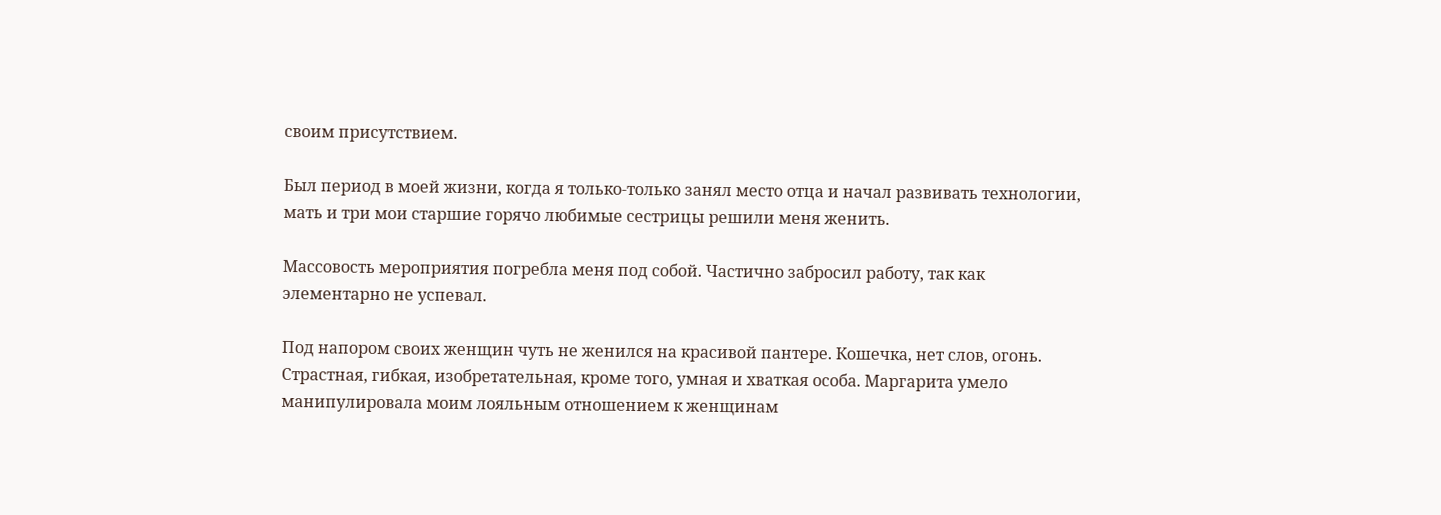своим присутствием.

Был период в моей жизни, когда я только-только занял место отца и начал развивать технологии, мать и три мои старшие горячо любимые сестрицы решили меня женить.

Массовость мероприятия погребла меня под собой. Частично забросил работу, так как элементарно не успевал.

Под напором своих женщин чуть не женился на красивой пантере. Кошечка, нет слов, огонь. Страстная, гибкая, изобретательная, кроме того, умная и хваткая особа. Маргарита умело манипулировала моим лояльным отношением к женщинам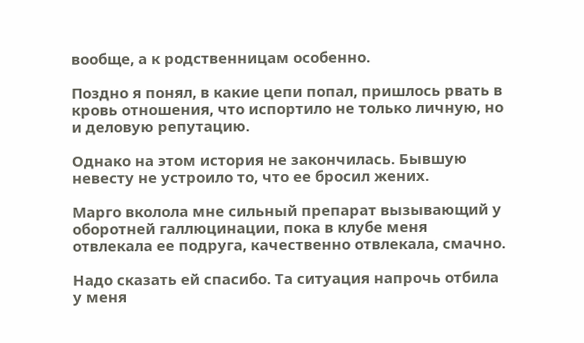вообще, а к родственницам особенно.

Поздно я понял, в какие цепи попал, пришлось рвать в кровь отношения, что испортило не только личную, но и деловую репутацию.

Однако на этом история не закончилась. Бывшую невесту не устроило то, что ее бросил жених.

Марго вколола мне сильный препарат вызывающий у оборотней галлюцинации, пока в клубе меня отвлекала ее подруга, качественно отвлекала, смачно.

Надо сказать ей спасибо. Та ситуация напрочь отбила у меня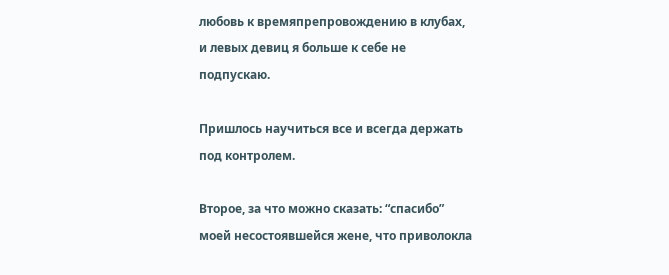любовь к времяпрепровождению в клубах, и левых девиц я больше к себе не подпускаю.

Пришлось научиться все и всегда держать под контролем.

Второе, за что можно сказать: “спасибо” моей несостоявшейся жене, что приволокла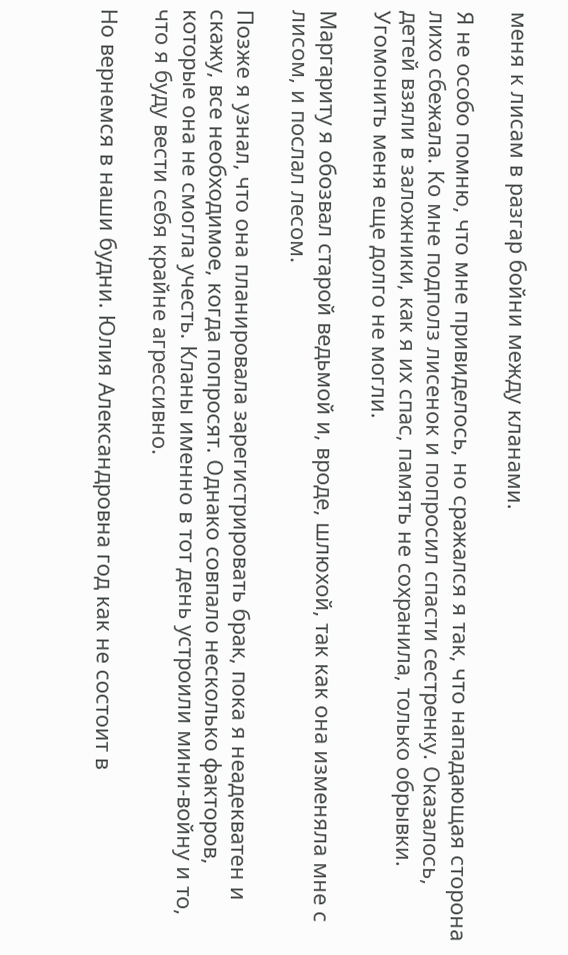меня к лисам в разгар бойни между кланами.

Я не особо помню, что мне привиделось, но сражался я так, что нападающая сторона лихо сбежала. Ко мне подполз лисенок и попросил спасти сестренку. Оказалось, детей взяли в заложники, как я их спас, память не сохранила, только обрывки. Угомонить меня еще долго не могли.

Маргариту я обозвал старой ведьмой и, вроде, шлюхой, так как она изменяла мне с лисом, и послал лесом.

Позже я узнал, что она планировала зарегистрировать брак, пока я неадекватен и скажу, все необходимое, когда попросят. Однако совпало несколько факторов, которые она не смогла учесть. Кланы именно в тот день устроили мини-войну и то, что я буду вести себя крайне агрессивно.

Но вернемся в наши будни. Юлия Александровна год как не состоит в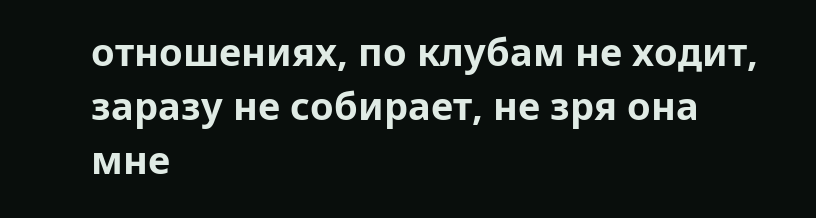отношениях, по клубам не ходит, заразу не собирает, не зря она мне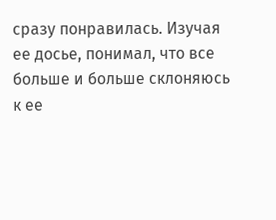сразу понравилась. Изучая ее досье, понимал, что все больше и больше склоняюсь к ее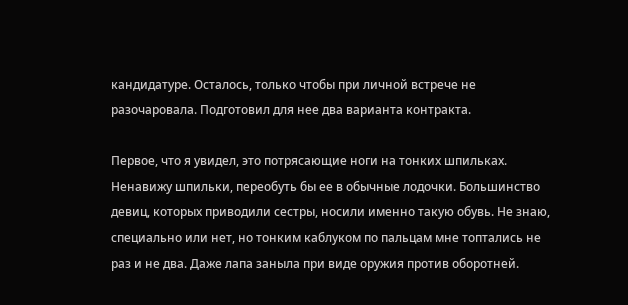кандидатуре. Осталось, только чтобы при личной встрече не разочаровала. Подготовил для нее два варианта контракта.

Первое, что я увидел, это потрясающие ноги на тонких шпильках. Ненавижу шпильки, переобуть бы ее в обычные лодочки. Большинство девиц, которых приводили сестры, носили именно такую обувь. Не знаю, специально или нет, но тонким каблуком по пальцам мне топтались не раз и не два. Даже лапа заныла при виде оружия против оборотней.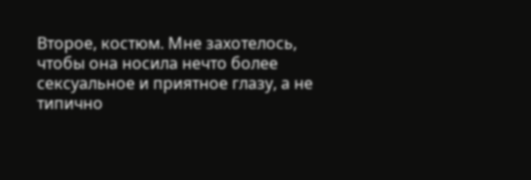Второе, костюм. Мне захотелось, чтобы она носила нечто более сексуальное и приятное глазу, а не типично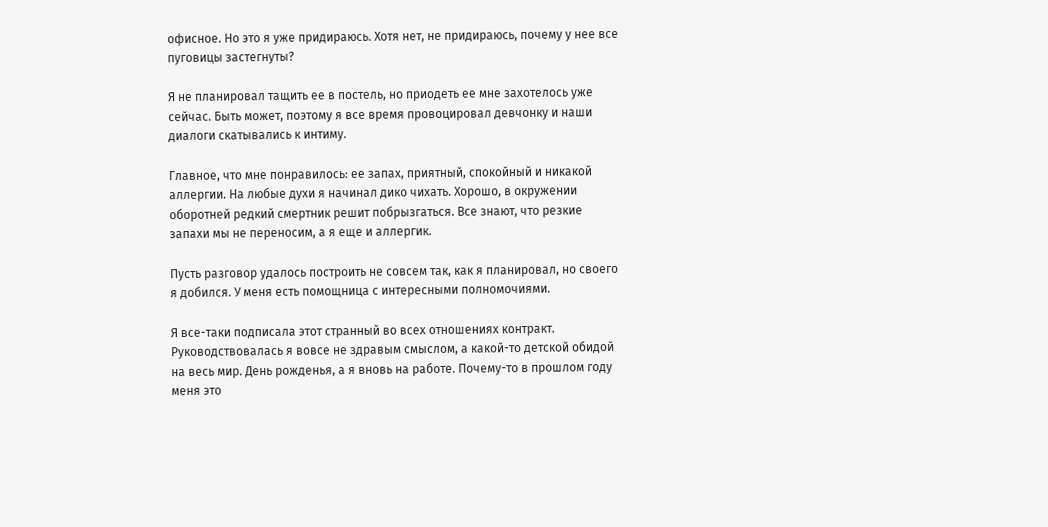офисное. Но это я уже придираюсь. Хотя нет, не придираюсь, почему у нее все пуговицы застегнуты?

Я не планировал тащить ее в постель, но приодеть ее мне захотелось уже сейчас. Быть может, поэтому я все время провоцировал девчонку и наши диалоги скатывались к интиму.

Главное, что мне понравилось: ее запах, приятный, спокойный и никакой аллергии. На любые духи я начинал дико чихать. Хорошо, в окружении оборотней редкий смертник решит побрызгаться. Все знают, что резкие запахи мы не переносим, а я еще и аллергик.

Пусть разговор удалось построить не совсем так, как я планировал, но своего я добился. У меня есть помощница с интересными полномочиями.

Я все-таки подписала этот странный во всех отношениях контракт. Руководствовалась я вовсе не здравым смыслом, а какой-то детской обидой на весь мир. День рожденья, а я вновь на работе. Почему-то в прошлом году меня это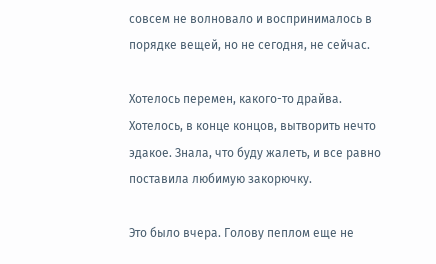совсем не волновало и воспринималось в порядке вещей, но не сегодня, не сейчас.

Хотелось перемен, какого-то драйва. Хотелось, в конце концов, вытворить нечто эдакое. Знала, что буду жалеть, и все равно поставила любимую закорючку.

Это было вчера. Голову пеплом еще не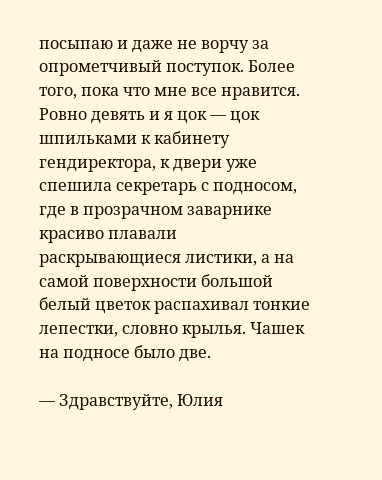посыпаю и даже не ворчу за опрометчивый поступок. Более того, пока что мне все нравится. Ровно девять и я цок — цок шпильками к кабинету гендиректора, к двери уже спешила секретарь с подносом, где в прозрачном заварнике красиво плавали раскрывающиеся листики, а на самой поверхности большой белый цветок распахивал тонкие лепестки, словно крылья. Чашек на подносе было две.

— Здравствуйте, Юлия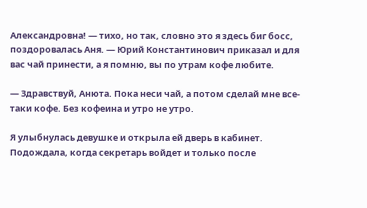Александровна! — тихо, но так, словно это я здесь биг босс, поздоровалась Аня. — Юрий Константинович приказал и для вас чай принести, а я помню, вы по утрам кофе любите.

— Здравствуй, Анюта. Пока неси чай, а потом сделай мне все-таки кофе. Без кофеина и утро не утро.

Я улыбнулась девушке и открыла ей дверь в кабинет. Подождала, когда секретарь войдет и только после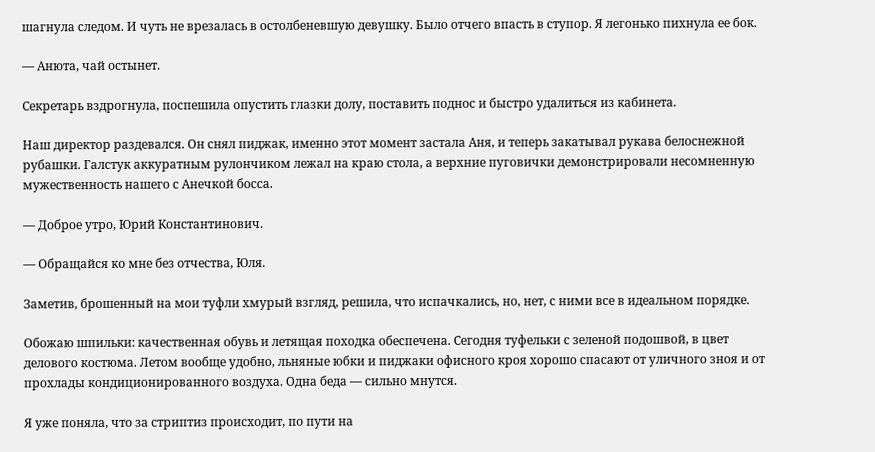шагнула следом. И чуть не врезалась в остолбеневшую девушку. Было отчего впасть в ступор. Я легонько пихнула ее бок.

— Анюта, чай остынет.

Секретарь вздрогнула, поспешила опустить глазки долу, поставить поднос и быстро удалиться из кабинета.

Наш директор раздевался. Он снял пиджак, именно этот момент застала Аня, и теперь закатывал рукава белоснежной рубашки. Галстук аккуратным рулончиком лежал на краю стола, а верхние пуговички демонстрировали несомненную мужественность нашего с Анечкой босса.

— Доброе утро, Юрий Константинович.

— Обращайся ко мне без отчества, Юля.

Заметив, брошенный на мои туфли хмурый взгляд, решила, что испачкались, но, нет, с ними все в идеальном порядке.

Обожаю шпильки: качественная обувь и летящая походка обеспечена. Сегодня туфельки с зеленой подошвой, в цвет делового костюма. Летом вообще удобно, льняные юбки и пиджаки офисного кроя хорошо спасают от уличного зноя и от прохлады кондиционированного воздуха. Одна беда — сильно мнутся.

Я уже поняла, что за стриптиз происходит, по пути на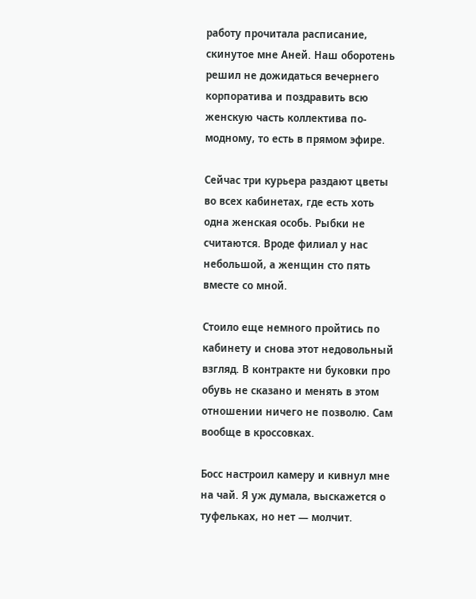работу прочитала расписание, скинутое мне Аней. Наш оборотень решил не дожидаться вечернего корпоратива и поздравить всю женскую часть коллектива по-модному, то есть в прямом эфире.

Сейчас три курьера раздают цветы во всех кабинетах, где есть хоть одна женская особь. Рыбки не считаются. Вроде филиал у нас небольшой, а женщин сто пять вместе со мной.

Стоило еще немного пройтись по кабинету и снова этот недовольный взгляд. В контракте ни буковки про обувь не сказано и менять в этом отношении ничего не позволю. Сам вообще в кроссовках.

Босс настроил камеру и кивнул мне на чай. Я уж думала, выскажется о туфельках, но нет — молчит.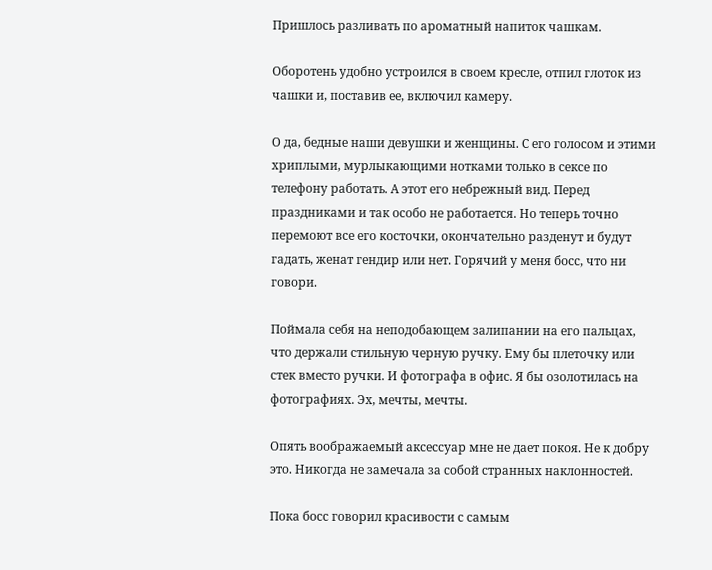Пришлось разливать по ароматный напиток чашкам.

Оборотень удобно устроился в своем кресле, отпил глоток из чашки и, поставив ее, включил камеру.

О да, бедные наши девушки и женщины. С его голосом и этими хриплыми, мурлыкающими нотками только в сексе по телефону работать. А этот его небрежный вид. Перед праздниками и так особо не работается. Но теперь точно перемоют все его косточки, окончательно разденут и будут гадать, женат гендир или нет. Горячий у меня босс, что ни говори.

Поймала себя на неподобающем залипании на его пальцах, что держали стильную черную ручку. Ему бы плеточку или стек вместо ручки. И фотографа в офис. Я бы озолотилась на фотографиях. Эх, мечты, мечты.

Опять воображаемый аксессуар мне не дает покоя. Не к добру это. Никогда не замечала за собой странных наклонностей.

Пока босс говорил красивости с самым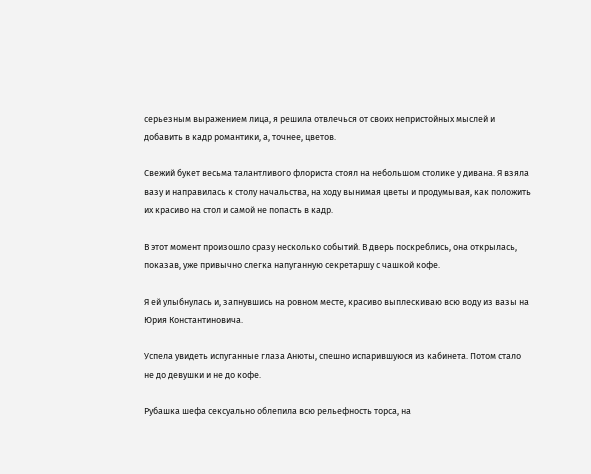серьезным выражением лица, я решила отвлечься от своих непристойных мыслей и добавить в кадр романтики, а, точнее, цветов.

Свежий букет весьма талантливого флориста стоял на небольшом столике у дивана. Я взяла вазу и направилась к столу начальства, на ходу вынимая цветы и продумывая, как положить их красиво на стол и самой не попасть в кадр.

В этот момент произошло сразу несколько событий. В дверь поскреблись, она открылась, показав, уже привычно слегка напуганную секретаршу с чашкой кофе.

Я ей улыбнулась и, запнувшись на ровном месте, красиво выплескиваю всю воду из вазы на Юрия Константиновича.

Успела увидеть испуганные глаза Анюты, спешно испарившуюся из кабинета. Потом стало не до девушки и не до кофе.

Рубашка шефа сексуально облепила всю рельефность торса, на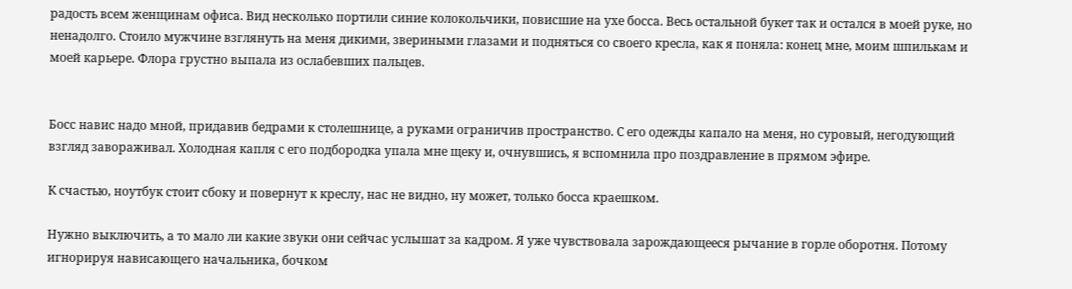радость всем женщинам офиса. Вид несколько портили синие колокольчики, повисшие на ухе босса. Весь остальной букет так и остался в моей руке, но ненадолго. Стоило мужчине взглянуть на меня дикими, звериными глазами и подняться со своего кресла, как я поняла: конец мне, моим шпилькам и моей карьере. Флора грустно выпала из ослабевших пальцев.


Босс навис надо мной, придавив бедрами к столешнице, а руками ограничив пространство. С его одежды капало на меня, но суровый, негодующий взгляд завораживал. Холодная капля с его подбородка упала мне щеку и, очнувшись, я вспомнила про поздравление в прямом эфире.

К счастью, ноутбук стоит сбоку и повернут к креслу, нас не видно, ну может, только босса краешком.

Нужно выключить, а то мало ли какие звуки они сейчас услышат за кадром. Я уже чувствовала зарождающееся рычание в горле оборотня. Потому игнорируя нависающего начальника, бочком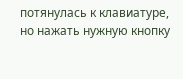потянулась к клавиатуре, но нажать нужную кнопку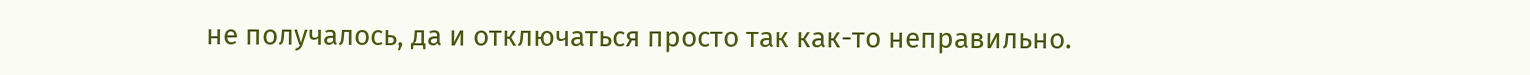не получалось, да и отключаться просто так как-то неправильно.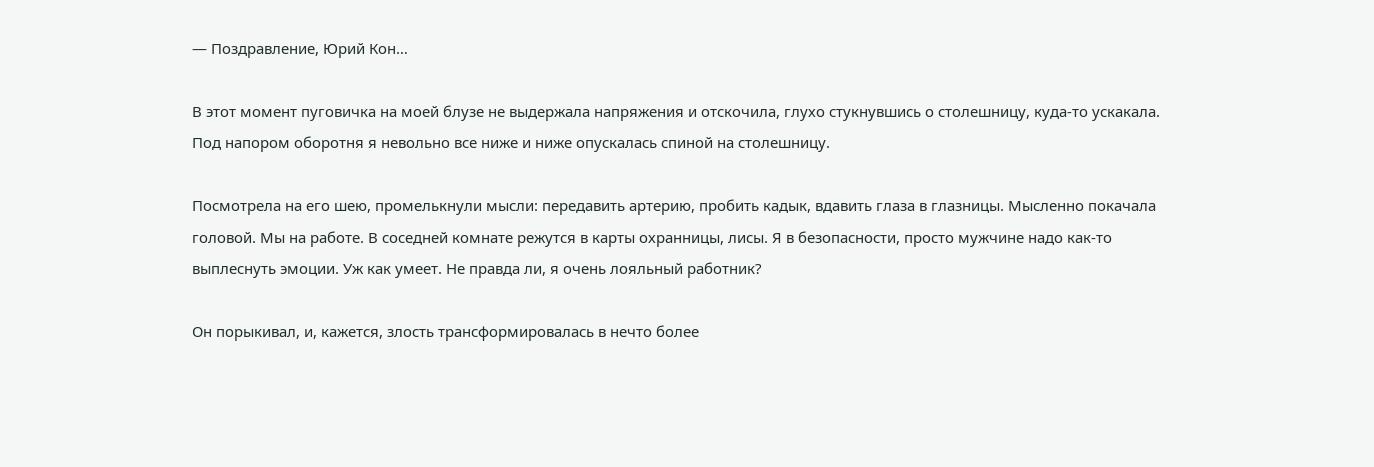— Поздравление, Юрий Кон…

В этот момент пуговичка на моей блузе не выдержала напряжения и отскочила, глухо стукнувшись о столешницу, куда-то ускакала. Под напором оборотня я невольно все ниже и ниже опускалась спиной на столешницу.

Посмотрела на его шею, промелькнули мысли: передавить артерию, пробить кадык, вдавить глаза в глазницы. Мысленно покачала головой. Мы на работе. В соседней комнате режутся в карты охранницы, лисы. Я в безопасности, просто мужчине надо как-то выплеснуть эмоции. Уж как умеет. Не правда ли, я очень лояльный работник?

Он порыкивал, и, кажется, злость трансформировалась в нечто более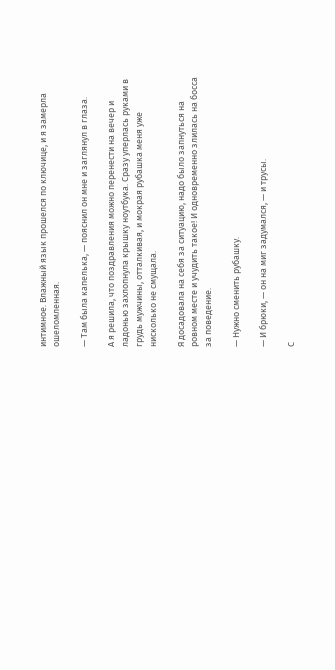интимное. Влажный язык прошелся по ключице, и я замерла ошеломленная.

— Там была капелька, — пояснил он мне и заглянул в глаза.

А я решила, что поздравления можно перенести на вечер и ладонью захлопнула крышку ноутбука. Сразу уперлась руками в грудь мужчины, отталкивая, и мокрая рубашка меня уже нисколько не смущала.

Я досадовала на себя за ситуацию, надо было запнуться на ровном месте и учудить такое! И одновременно злилась на босса за поведение.

— Нужно сменить рубашку.

— И брюки, — он на миг задумался, — и трусы.

С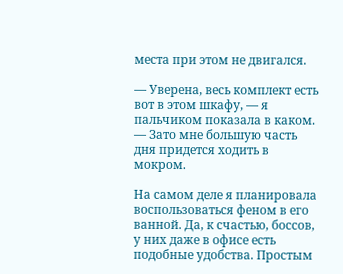места при этом не двигался.

— Уверена, весь комплект есть вот в этом шкафу, — я пальчиком показала в каком. — Зато мне большую часть дня придется ходить в мокром.

На самом деле я планировала воспользоваться феном в его ванной. Да, к счастью, боссов, у них даже в офисе есть подобные удобства. Простым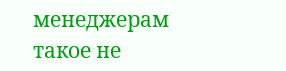менеджерам такое не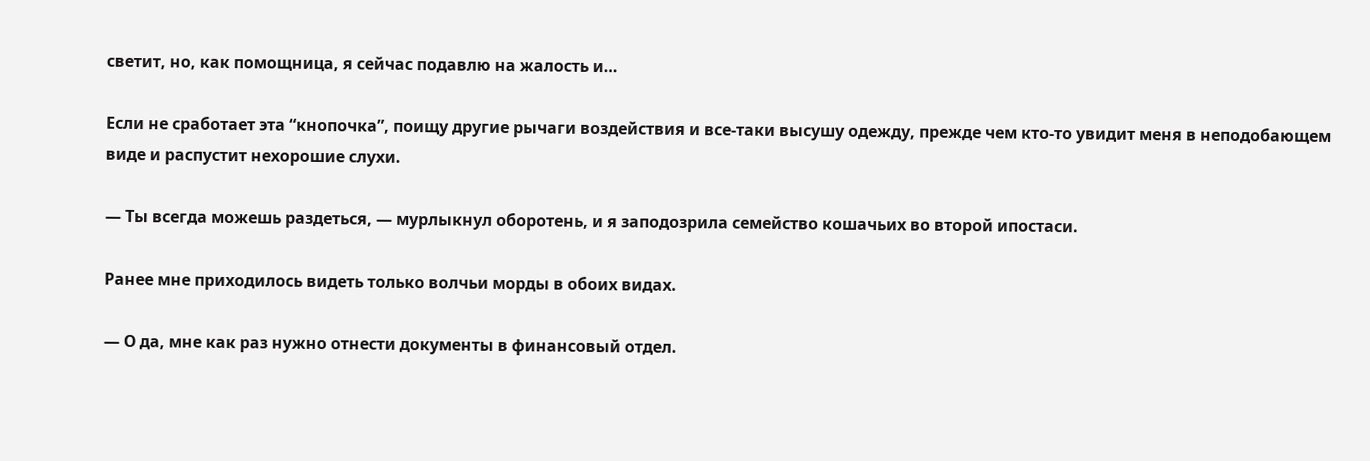светит, но, как помощница, я сейчас подавлю на жалость и…

Если не сработает эта “кнопочка”, поищу другие рычаги воздействия и все-таки высушу одежду, прежде чем кто-то увидит меня в неподобающем виде и распустит нехорошие слухи.

— Ты всегда можешь раздеться, — мурлыкнул оборотень, и я заподозрила семейство кошачьих во второй ипостаси.

Ранее мне приходилось видеть только волчьи морды в обоих видах.

— О да, мне как раз нужно отнести документы в финансовый отдел.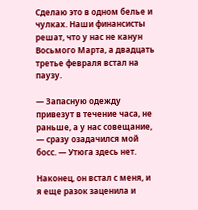Сделаю это в одном белье и чулках. Наши финансисты решат, что у нас не канун Восьмого Марта, а двадцать третье февраля встал на паузу.

— Запасную одежду привезут в течение часа, не раньше, а у нас совещание, — сразу озадачился мой босс. — Утюга здесь нет.

Наконец, он встал с меня, и я еще разок заценила и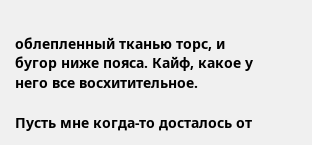облепленный тканью торс, и бугор ниже пояса. Кайф, какое у него все восхитительное.

Пусть мне когда-то досталось от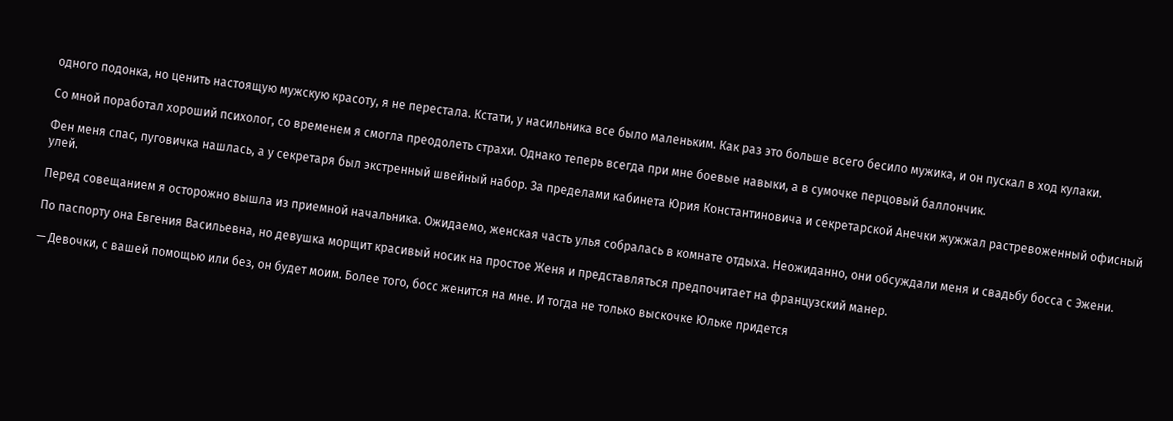одного подонка, но ценить настоящую мужскую красоту, я не перестала. Кстати, у насильника все было маленьким. Как раз это больше всего бесило мужика, и он пускал в ход кулаки.

Со мной поработал хороший психолог, со временем я смогла преодолеть страхи. Однако теперь всегда при мне боевые навыки, а в сумочке перцовый баллончик.

Фен меня спас, пуговичка нашлась, а у секретаря был экстренный швейный набор. За пределами кабинета Юрия Константиновича и секретарской Анечки жужжал растревоженный офисный улей.

Перед совещанием я осторожно вышла из приемной начальника. Ожидаемо, женская часть улья собралась в комнате отдыха. Неожиданно, они обсуждали меня и свадьбу босса с Эжени.

По паспорту она Евгения Васильевна, но девушка морщит красивый носик на простое Женя и представляться предпочитает на французский манер.

— Девочки, с вашей помощью или без, он будет моим. Более того, босс женится на мне. И тогда не только выскочке Юльке придется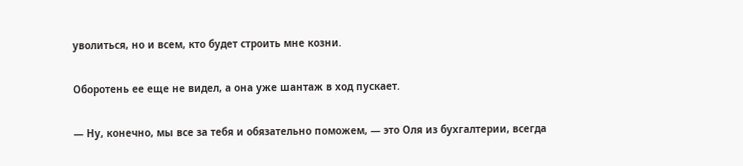уволиться, но и всем, кто будет строить мне козни.

Оборотень ее еще не видел, а она уже шантаж в ход пускает.

— Ну, конечно, мы все за тебя и обязательно поможем, — это Оля из бухгалтерии, всегда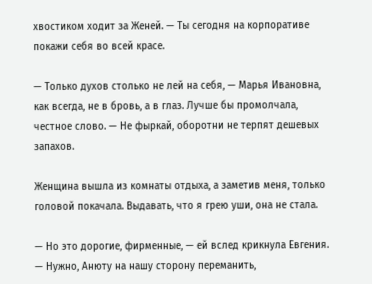хвостиком ходит за Женей. — Ты сегодня на корпоративе покажи себя во всей красе.

— Только духов столько не лей на себя, — Марья Ивановна, как всегда, не в бровь, а в глаз. Лучше бы промолчала, честное слово. — Не фыркай, оборотни не терпят дешевых запахов.

Женщина вышла из комнаты отдыха, а заметив меня, только головой покачала. Выдавать, что я грею уши, она не стала.

— Но это дорогие, фирменные, — ей вслед крикнула Евгения. — Нужно, Анюту на нашу сторону переманить,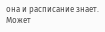она и расписание знает. Может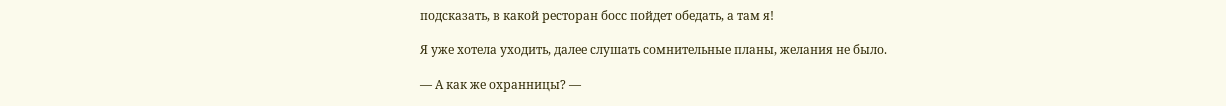подсказать, в какой ресторан босс пойдет обедать, а там я!

Я уже хотела уходить, далее слушать сомнительные планы, желания не было.

— А как же охранницы? —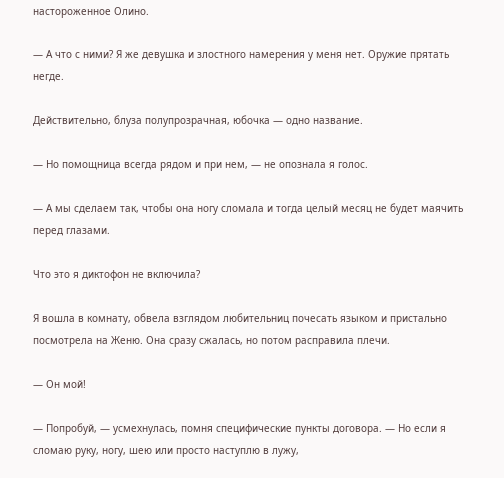настороженное Олино.

— А что с ними? Я же девушка и злостного намерения у меня нет. Оружие прятать негде.

Действительно, блуза полупрозрачная, юбочка — одно название.

— Но помощница всегда рядом и при нем, — не опознала я голос.

— А мы сделаем так, чтобы она ногу сломала и тогда целый месяц не будет маячить перед глазами.

Что это я диктофон не включила?

Я вошла в комнату, обвела взглядом любительниц почесать языком и пристально посмотрела на Женю. Она сразу сжалась, но потом расправила плечи.

— Он мой!

— Попробуй, — усмехнулась, помня специфические пункты договора. — Но если я сломаю руку, ногу, шею или просто наступлю в лужу,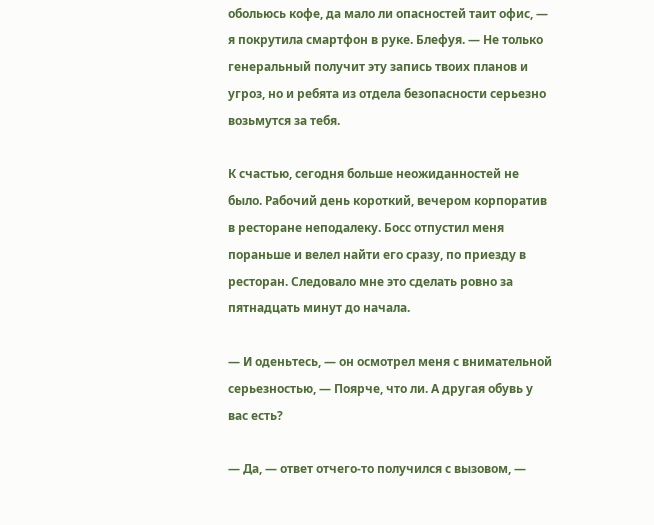обольюсь кофе, да мало ли опасностей таит офис, — я покрутила смартфон в руке. Блефуя. — Не только генеральный получит эту запись твоих планов и угроз, но и ребята из отдела безопасности серьезно возьмутся за тебя.

К счастью, сегодня больше неожиданностей не было. Рабочий день короткий, вечером корпоратив в ресторане неподалеку. Босс отпустил меня пораньше и велел найти его сразу, по приезду в ресторан. Следовало мне это сделать ровно за пятнадцать минут до начала.

— И оденьтесь, — он осмотрел меня с внимательной серьезностью, — Поярче, что ли. А другая обувь у вас есть?

— Да, — ответ отчего-то получился с вызовом, —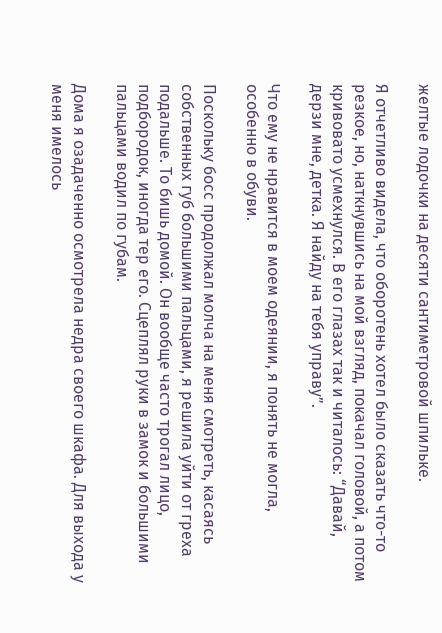желтые лодочки на десяти сантиметровой шпильке.

Я отчетливо видела, что оборотень хотел было сказать что-то резкое, но, наткнувшись на мой взгляд, покачал головой, а потом кривовато усмехнулся. В его глазах так и читалось: “Давай, дерзи мне, детка. Я найду на тебя управу”.

Что ему не нравится в моем одеянии, я понять не могла, особенно в обуви.

Поскольку босс продолжал молча на меня смотреть, касаясь собственных губ большими пальцами, я решила уйти от греха подальше. То бишь домой. Он вообще часто трогал лицо, подбородок, иногда тер его. Сцеплял руки в замок и большими пальцами водил по губам.

Дома я озадаченно осмотрела недра своего шкафа. Для выхода у меня имелось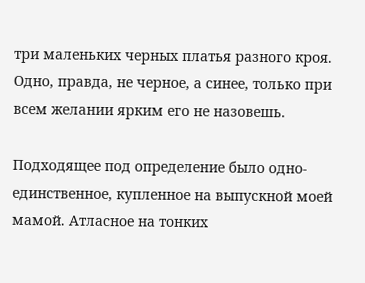три маленьких черных платья разного кроя. Одно, правда, не черное, а синее, только при всем желании ярким его не назовешь.

Подходящее под определение было одно-единственное, купленное на выпускной моей мамой. Атласное на тонких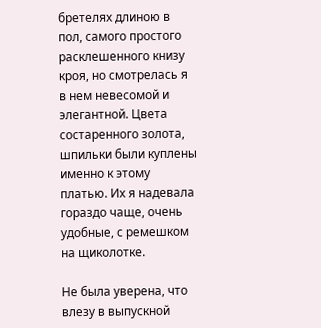бретелях длиною в пол, самого простого расклешенного книзу кроя, но смотрелась я в нем невесомой и элегантной. Цвета состаренного золота, шпильки были куплены именно к этому платью. Их я надевала гораздо чаще, очень удобные, с ремешком на щиколотке.

Не была уверена, что влезу в выпускной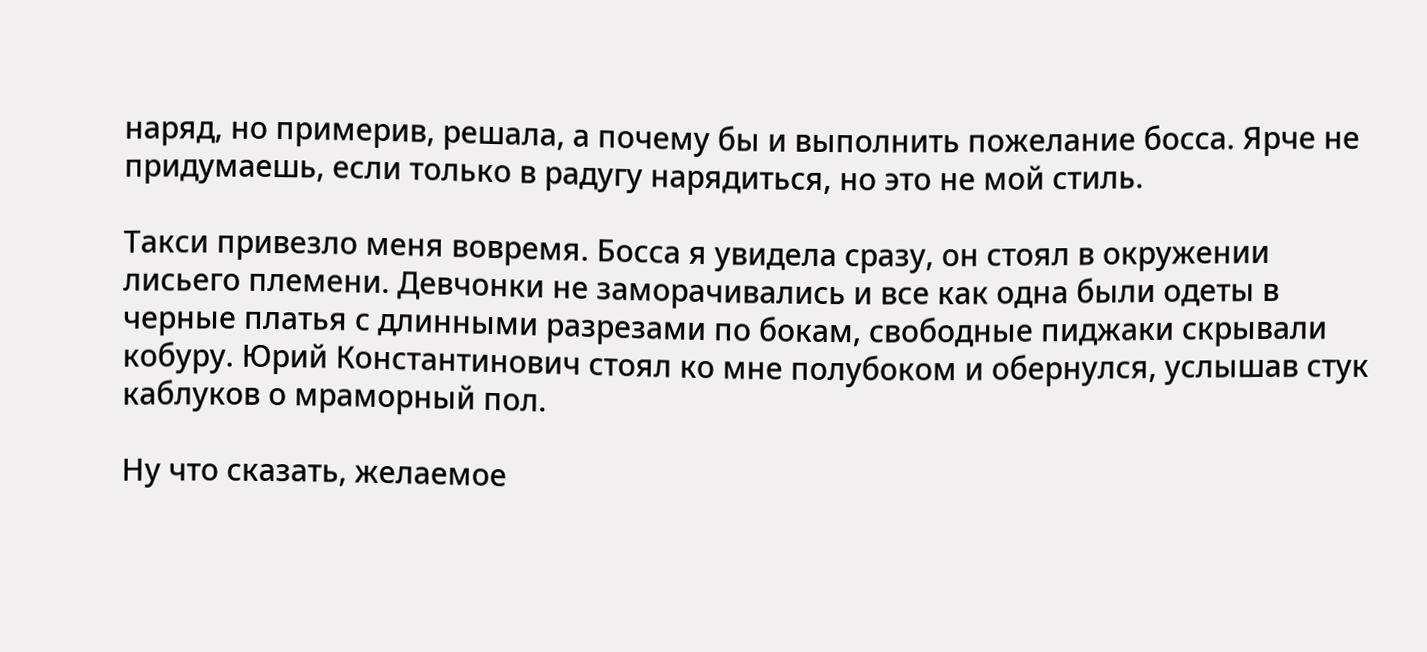наряд, но примерив, решала, а почему бы и выполнить пожелание босса. Ярче не придумаешь, если только в радугу нарядиться, но это не мой стиль.

Такси привезло меня вовремя. Босса я увидела сразу, он стоял в окружении лисьего племени. Девчонки не заморачивались и все как одна были одеты в черные платья с длинными разрезами по бокам, свободные пиджаки скрывали кобуру. Юрий Константинович стоял ко мне полубоком и обернулся, услышав стук каблуков о мраморный пол.

Ну что сказать, желаемое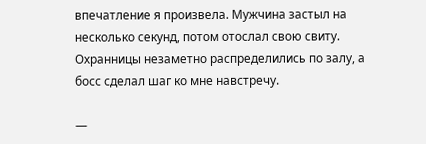впечатление я произвела. Мужчина застыл на несколько секунд, потом отослал свою свиту. Охранницы незаметно распределились по залу, а босс сделал шаг ко мне навстречу.

—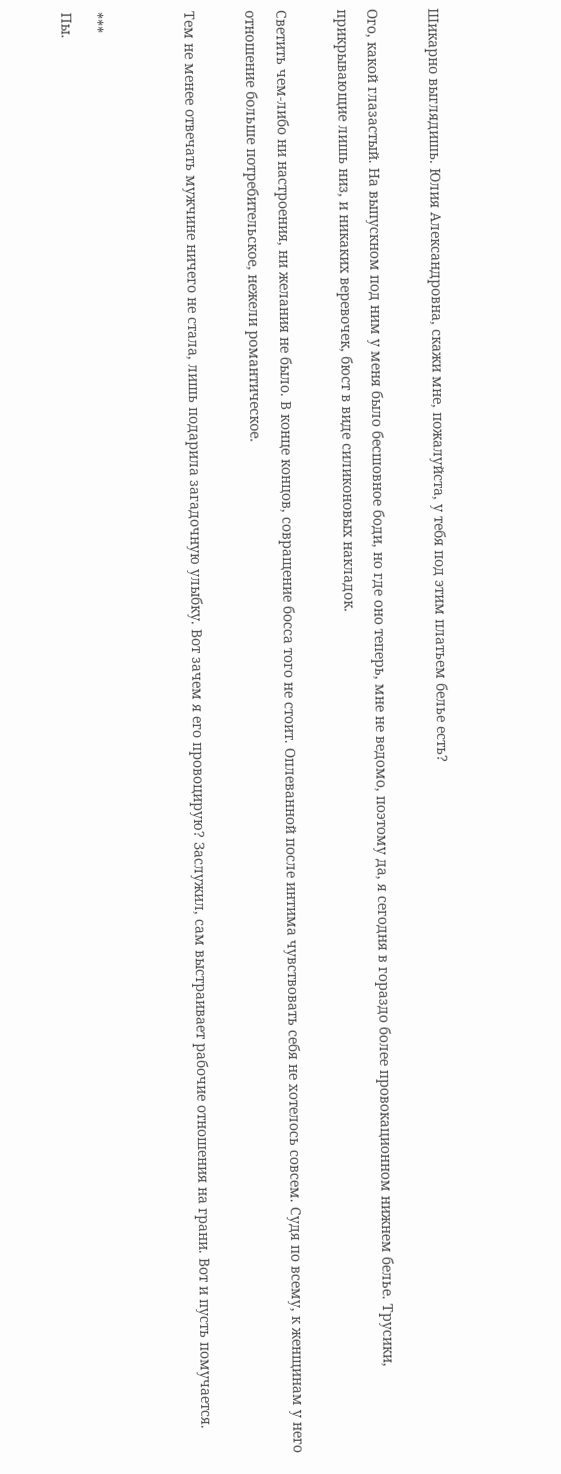Шикарно выглядишь. Юлия Александровна, скажи мне, пожалуйста, у тебя под этим платьем белье есть?

Ого, какой глазастый. На выпускном под ним у меня было бесшовное боди, но где оно теперь, мне не ведомо, поэтому да, я сегодня в гораздо более провокационном нижнем белье. Трусики, прикрывающие лишь низ, и никаких веревочек, бюст в виде силиконовых накладок.

Светить чем-либо ни настроения, ни желания не было. В конце концов, совращение босса того не стоит. Оплеванной после интима чувствовать себя не хотелось совсем. Судя по всему, к женщинам у него отношение больше потребительское, нежели романтическое.

Тем не менее отвечать мужчине ничего не стала, лишь подарила загадочную улыбку. Вот зачем я его провоцирую? Заслужил, сам выстраивает рабочие отношения на грани. Вот и пусть помучается.


***
Пы.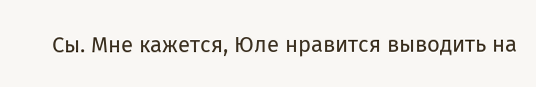Сы. Мне кажется, Юле нравится выводить на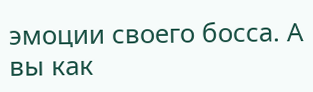эмоции своего босса. А вы как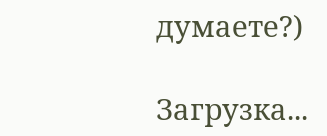думаете?)

Загрузка...